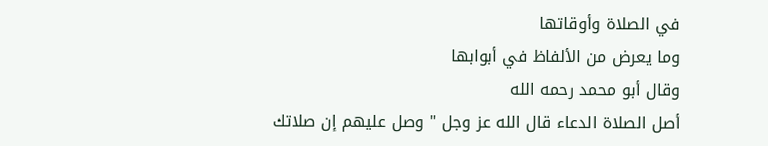في الصلاة وأوقاتها
وما يعرض من الألفاظ في أبوابها
وقال أبو محمد رحمه الله
أصل الصلاة الدعاء قال الله عز وجل " وصل عليهم إن صلاتك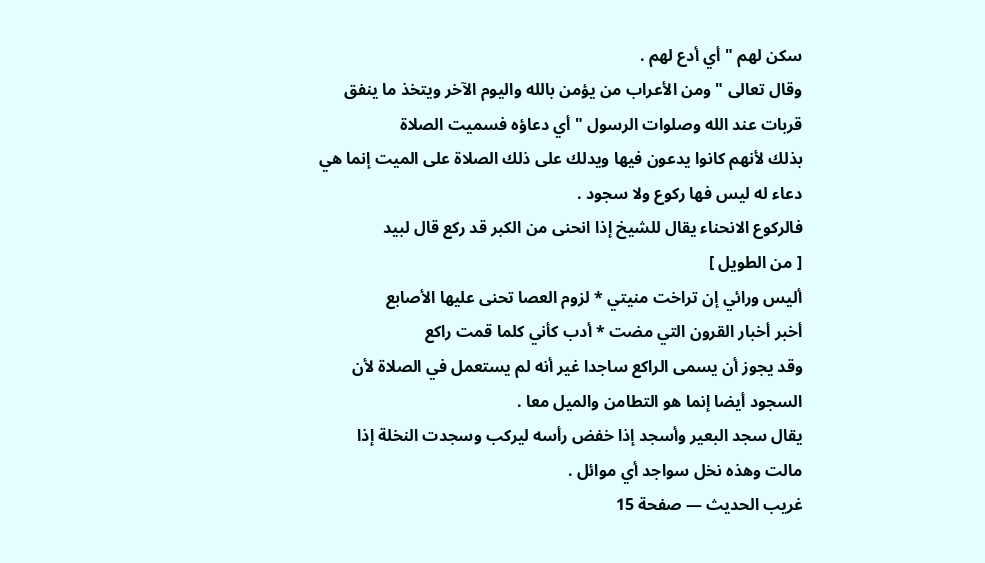سكن لهم " أي أدع لهم .
وقال تعالى " ومن الأعراب من يؤمن بالله واليوم الآخر ويتخذ ما ينفق
قربات عند الله وصلوات الرسول " أي دعاؤه فسميت الصلاة
بذلك لأنهم كانوا يدعون فيها ويدلك على ذلك الصلاة على الميت إنما هي
دعاء له ليس فها ركوع ولا سجود .
فالركوع الانحناء يقال للشيخ إذا انحنى من الكبر قد ركع قال لبيد
[ من الطويل ]
أليس ورائي إن تراخت منيتي * لزوم العصا تحنى عليها الأصابع
أخبر أخبار القرون التي مضت * أدب كأني كلما قمت راكع
وقد يجوز أن يسمى الراكع ساجدا غير أنه لم يستعمل في الصلاة لأن
السجود أيضا إنما هو التطامن والميل معا .
يقال سجد البعير وأسجد إذا خفض رأسه ليركب وسجدت النخلة إذا
مالت وهذه نخل سواجد أي موائل .
غريب الحديث — صفحة 15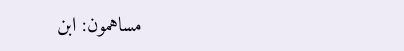مساهمون: ابن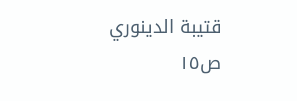قتيبة الدينوري
ص١٥